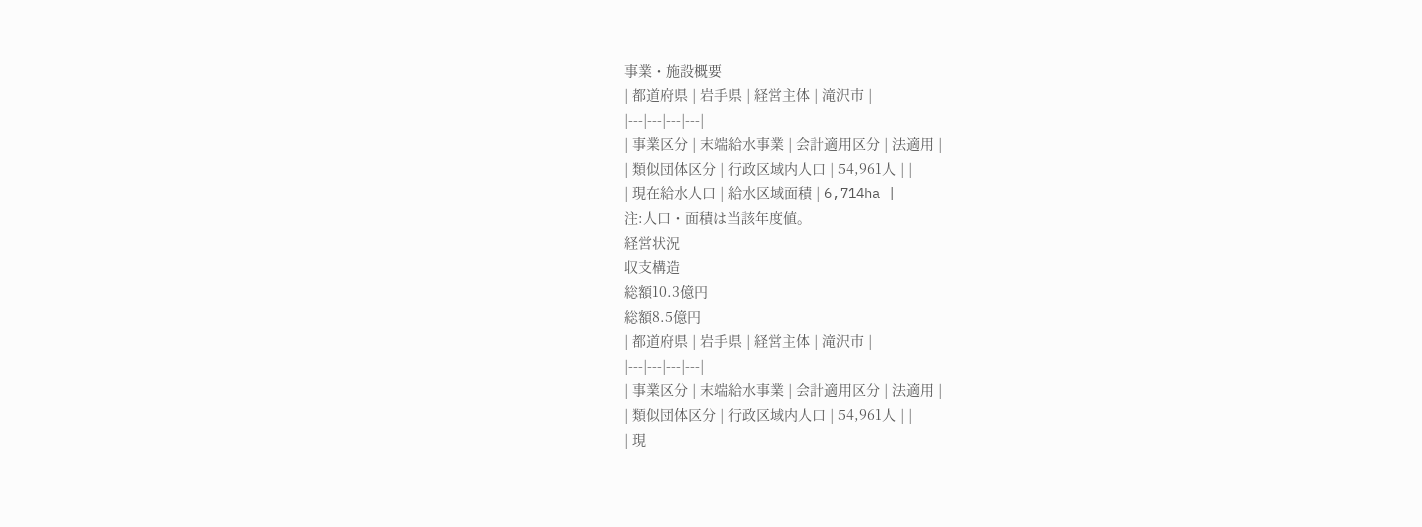事業・施設概要
| 都道府県 | 岩手県 | 経営主体 | 滝沢市 |
|---|---|---|---|
| 事業区分 | 末端給水事業 | 会計適用区分 | 法適用 |
| 類似団体区分 | 行政区域内人口 | 54,961人 | |
| 現在給水人口 | 給水区域面積 | 6,714ha |
注:人口・面積は当該年度値。
経営状況
収支構造
総額10.3億円
総額8.5億円
| 都道府県 | 岩手県 | 経営主体 | 滝沢市 |
|---|---|---|---|
| 事業区分 | 末端給水事業 | 会計適用区分 | 法適用 |
| 類似団体区分 | 行政区域内人口 | 54,961人 | |
| 現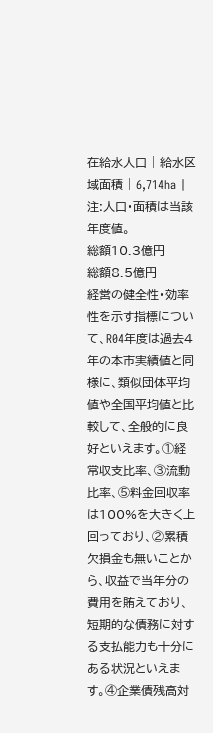在給水人口 | 給水区域面積 | 6,714ha |
注:人口・面積は当該年度値。
総額10.3億円
総額8.5億円
経営の健全性・効率性を示す指標について、R04年度は過去4年の本市実績値と同様に、類似団体平均値や全国平均値と比較して、全般的に良好といえます。①経常収支比率、③流動比率、⑤料金回収率は100%を大きく上回っており、②累積欠損金も無いことから、収益で当年分の費用を賄えており、短期的な債務に対する支払能力も十分にある状況といえます。④企業債残高対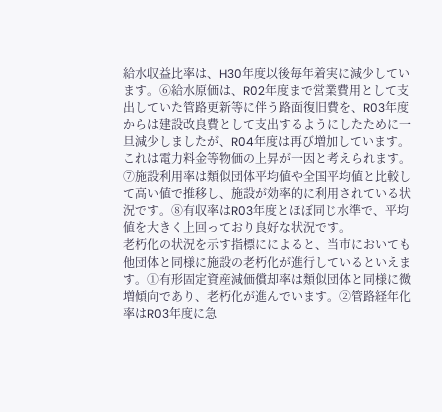給水収益比率は、H30年度以後毎年着実に減少しています。⑥給水原価は、R02年度まで営業費用として支出していた管路更新等に伴う路面復旧費を、R03年度からは建設改良費として支出するようにしたために一旦減少しましたが、R04年度は再び増加しています。これは電力料金等物価の上昇が一因と考えられます。⑦施設利用率は類似団体平均値や全国平均値と比較して高い値で推移し、施設が効率的に利用されている状況です。⑧有収率はR03年度とほぼ同じ水準で、平均値を大きく上回っており良好な状況です。
老朽化の状況を示す指標にによると、当市においても他団体と同様に施設の老朽化が進行しているといえます。①有形固定資産減価償却率は類似団体と同様に微増傾向であり、老朽化が進んでいます。②管路経年化率はR03年度に急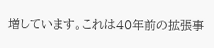増しています。これは40年前の拡張事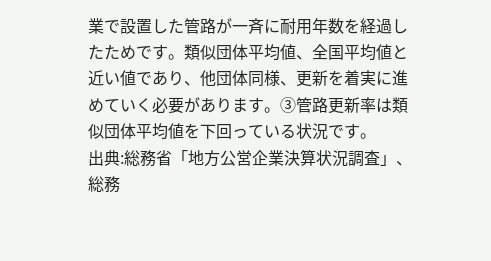業で設置した管路が一斉に耐用年数を経過したためです。類似団体平均値、全国平均値と近い値であり、他団体同様、更新を着実に進めていく必要があります。③管路更新率は類似団体平均値を下回っている状況です。
出典:総務省「地方公営企業決算状況調査」、総務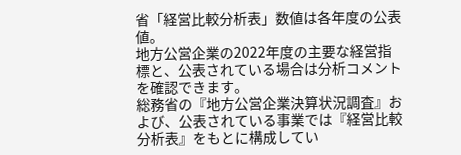省「経営比較分析表」数値は各年度の公表値。
地方公営企業の2022年度の主要な経営指標と、公表されている場合は分析コメントを確認できます。
総務省の『地方公営企業決算状況調査』および、公表されている事業では『経営比較分析表』をもとに構成してい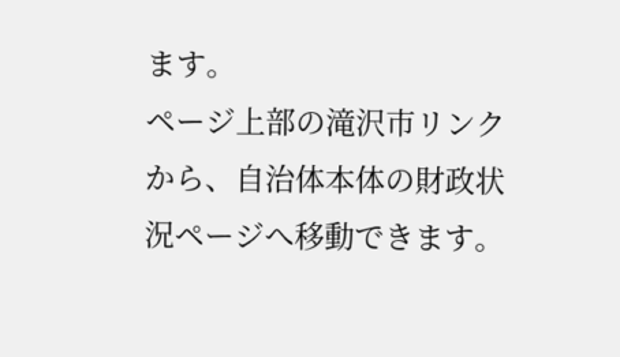ます。
ページ上部の滝沢市リンクから、自治体本体の財政状況ページへ移動できます。